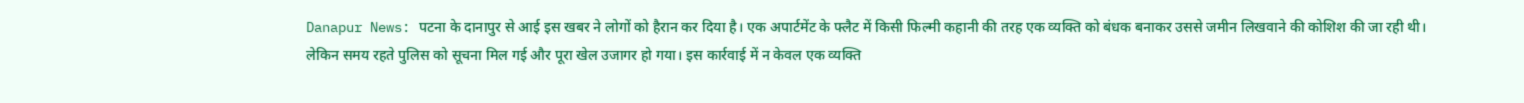Danapur News: पटना के दानापुर से आई इस खबर ने लोगों को हैरान कर दिया है। एक अपार्टमेंट के फ्लैट में किसी फिल्मी कहानी की तरह एक व्यक्ति को बंधक बनाकर उससे जमीन लिखवाने की कोशिश की जा रही थी। लेकिन समय रहते पुलिस को सूचना मिल गई और पूरा खेल उजागर हो गया। इस कार्रवाई में न केवल एक व्यक्ति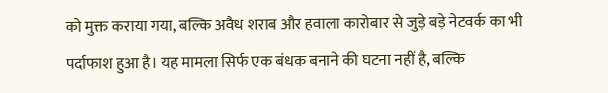को मुक्त कराया गया, बल्कि अवैध शराब और हवाला कारोबार से जुड़े बड़े नेटवर्क का भी पर्दाफाश हुआ है। यह मामला सिर्फ एक बंधक बनाने की घटना नहीं है, बल्कि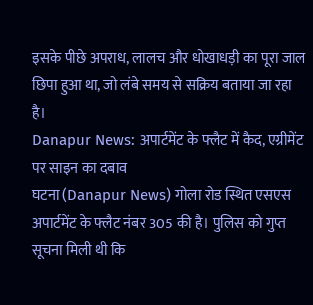इसके पीछे अपराध, लालच और धोखाधड़ी का पूरा जाल छिपा हुआ था, जो लंबे समय से सक्रिय बताया जा रहा है।
Danapur News: अपार्टमेंट के फ्लैट में कैद, एग्रीमेंट पर साइन का दबाव
घटना (Danapur News) गोला रोड स्थित एसएस अपार्टमेंट के फ्लैट नंबर 305 की है। पुलिस को गुप्त सूचना मिली थी कि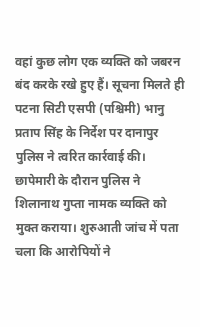वहां कुछ लोग एक व्यक्ति को जबरन बंद करके रखे हुए हैं। सूचना मिलते ही पटना सिटी एसपी (पश्चिमी) भानु प्रताप सिंह के निर्देश पर दानापुर पुलिस ने त्वरित कार्रवाई की। छापेमारी के दौरान पुलिस ने शिलानाथ गुप्ता नामक व्यक्ति को मुक्त कराया। शुरुआती जांच में पता चला कि आरोपियों ने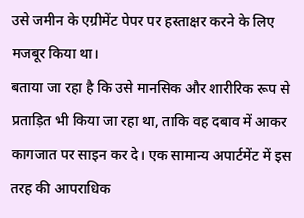उसे जमीन के एग्रीमेंट पेपर पर हस्ताक्षर करने के लिए मजबूर किया था।
बताया जा रहा है कि उसे मानसिक और शारीरिक रूप से प्रताड़ित भी किया जा रहा था, ताकि वह दबाव में आकर कागजात पर साइन कर दे। एक सामान्य अपार्टमेंट में इस तरह की आपराधिक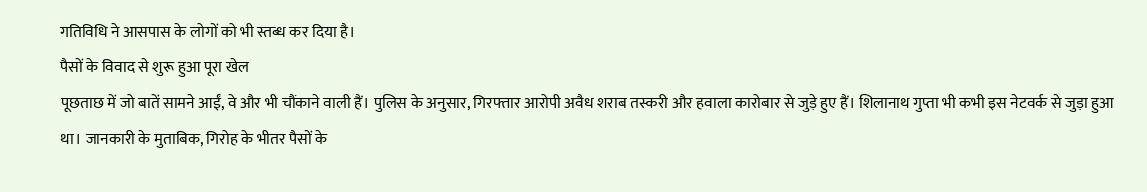गतिविधि ने आसपास के लोगों को भी स्तब्ध कर दिया है।
पैसों के विवाद से शुरू हुआ पूरा खेल
पूछताछ में जो बातें सामने आईं, वे और भी चौंकाने वाली हैं। पुलिस के अनुसार, गिरफ्तार आरोपी अवैध शराब तस्करी और हवाला कारोबार से जुड़े हुए हैं। शिलानाथ गुप्ता भी कभी इस नेटवर्क से जुड़ा हुआ था। जानकारी के मुताबिक, गिरोह के भीतर पैसों के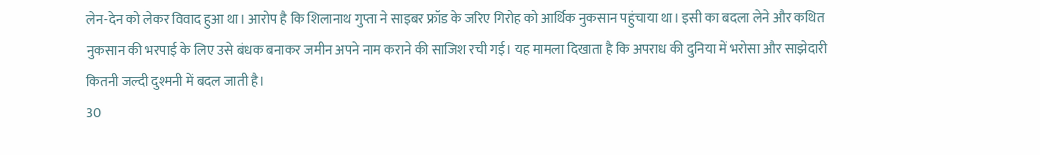लेन-देन को लेकर विवाद हुआ था। आरोप है कि शिलानाथ गुप्ता ने साइबर फ्रॉड के जरिए गिरोह को आर्थिक नुकसान पहुंचाया था। इसी का बदला लेने और कथित नुकसान की भरपाई के लिए उसे बंधक बनाकर जमीन अपने नाम कराने की साजिश रची गई। यह मामला दिखाता है कि अपराध की दुनिया में भरोसा और साझेदारी कितनी जल्दी दुश्मनी में बदल जाती है।
30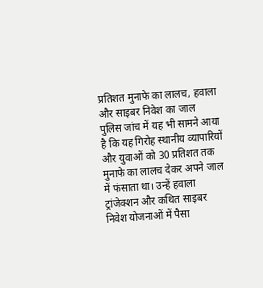प्रतिशत मुनाफे का लालच, हवाला और साइबर निवेश का जाल
पुलिस जांच में यह भी सामने आया है कि यह गिरोह स्थानीय व्यापारियों और युवाओं को 30 प्रतिशत तक मुनाफे का लालच देकर अपने जाल में फंसाता था। उन्हें हवाला ट्रांजेक्शन और कथित साइबर निवेश योजनाओं में पैसा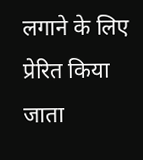लगाने के लिए प्रेरित किया जाता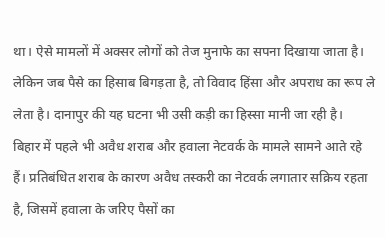था। ऐसे मामलों में अक्सर लोगों को तेज मुनाफे का सपना दिखाया जाता है। लेकिन जब पैसे का हिसाब बिगड़ता है, तो विवाद हिंसा और अपराध का रूप ले लेता है। दानापुर की यह घटना भी उसी कड़ी का हिस्सा मानी जा रही है।
बिहार में पहले भी अवैध शराब और हवाला नेटवर्क के मामले सामने आते रहे हैं। प्रतिबंधित शराब के कारण अवैध तस्करी का नेटवर्क लगातार सक्रिय रहता है, जिसमें हवाला के जरिए पैसों का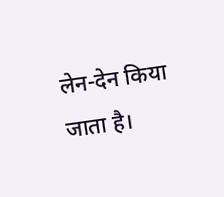लेन-देन किया जाता है।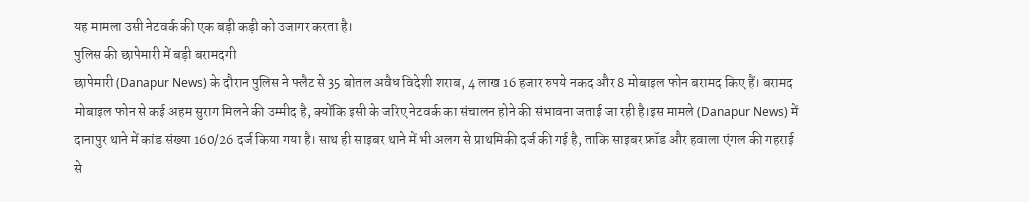यह मामला उसी नेटवर्क की एक बड़ी कड़ी को उजागर करता है।
पुलिस की छापेमारी में बड़ी बरामदगी
छापेमारी (Danapur News) के दौरान पुलिस ने फ्लैट से 35 बोतल अवैध विदेशी शराब, 4 लाख 16 हजार रुपये नकद और 8 मोबाइल फोन बरामद किए हैं। बरामद मोबाइल फोन से कई अहम सुराग मिलने की उम्मीद है, क्योंकि इसी के जरिए नेटवर्क का संचालन होने की संभावना जताई जा रही है।इस मामले (Danapur News) में दानापुर थाने में कांड संख्या 160/26 दर्ज किया गया है। साथ ही साइबर थाने में भी अलग से प्राथमिकी दर्ज की गई है, ताकि साइबर फ्रॉड और हवाला एंगल की गहराई से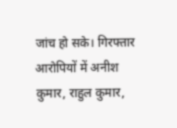जांच हो सके। गिरफ्तार आरोपियों में अनीश कुमार, राहुल कुमार,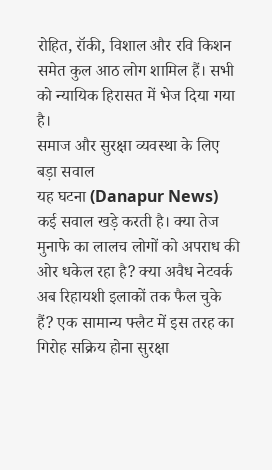रोहित, रॉकी, विशाल और रवि किशन समेत कुल आठ लोग शामिल हैं। सभी को न्यायिक हिरासत में भेज दिया गया है।
समाज और सुरक्षा व्यवस्था के लिए बड़ा सवाल
यह घटना (Danapur News) कई सवाल खड़े करती है। क्या तेज मुनाफे का लालच लोगों को अपराध की ओर धकेल रहा है? क्या अवैध नेटवर्क अब रिहायशी इलाकों तक फैल चुके हैं? एक सामान्य फ्लैट में इस तरह का गिरोह सक्रिय होना सुरक्षा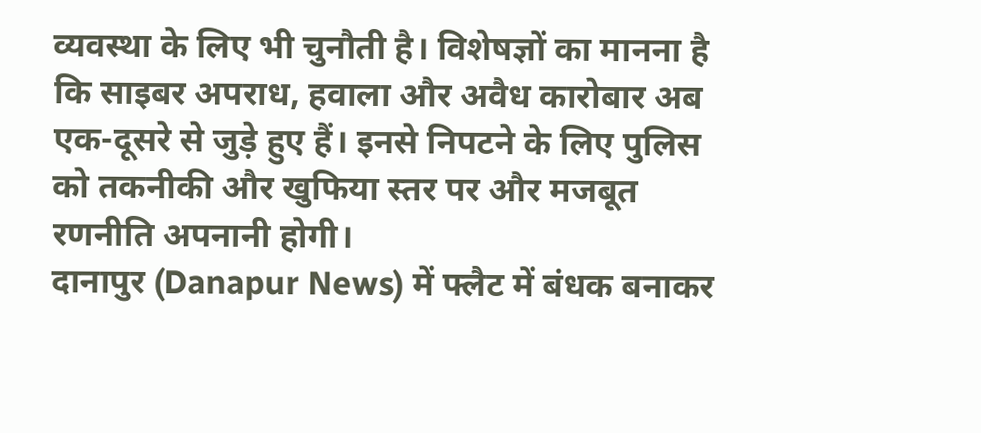व्यवस्था के लिए भी चुनौती है। विशेषज्ञों का मानना है कि साइबर अपराध, हवाला और अवैध कारोबार अब एक-दूसरे से जुड़े हुए हैं। इनसे निपटने के लिए पुलिस को तकनीकी और खुफिया स्तर पर और मजबूत रणनीति अपनानी होगी।
दानापुर (Danapur News) में फ्लैट में बंधक बनाकर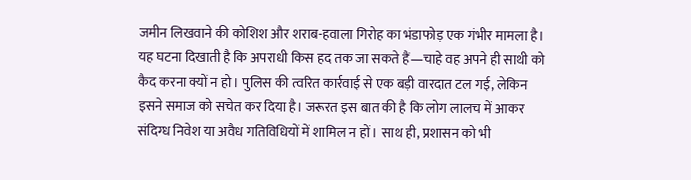जमीन लिखवाने की कोशिश और शराब-हवाला गिरोह का भंडाफोड़ एक गंभीर मामला है। यह घटना दिखाती है कि अपराधी किस हद तक जा सकते हैं—चाहे वह अपने ही साथी को कैद करना क्यों न हो। पुलिस की त्वरित कार्रवाई से एक बड़ी वारदात टल गई, लेकिन इसने समाज को सचेत कर दिया है। जरूरत इस बात की है कि लोग लालच में आकर संदिग्ध निवेश या अवैध गतिविधियों में शामिल न हों। साथ ही, प्रशासन को भी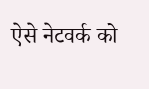ऐसे नेटवर्क को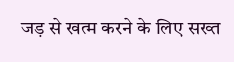जड़ से खत्म करने के लिए सख्त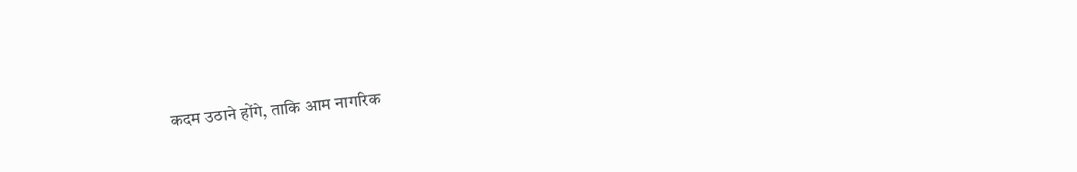कदम उठाने होंगे, ताकि आम नागरिक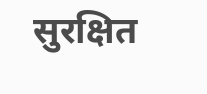सुरक्षित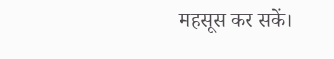महसूस कर सकें।